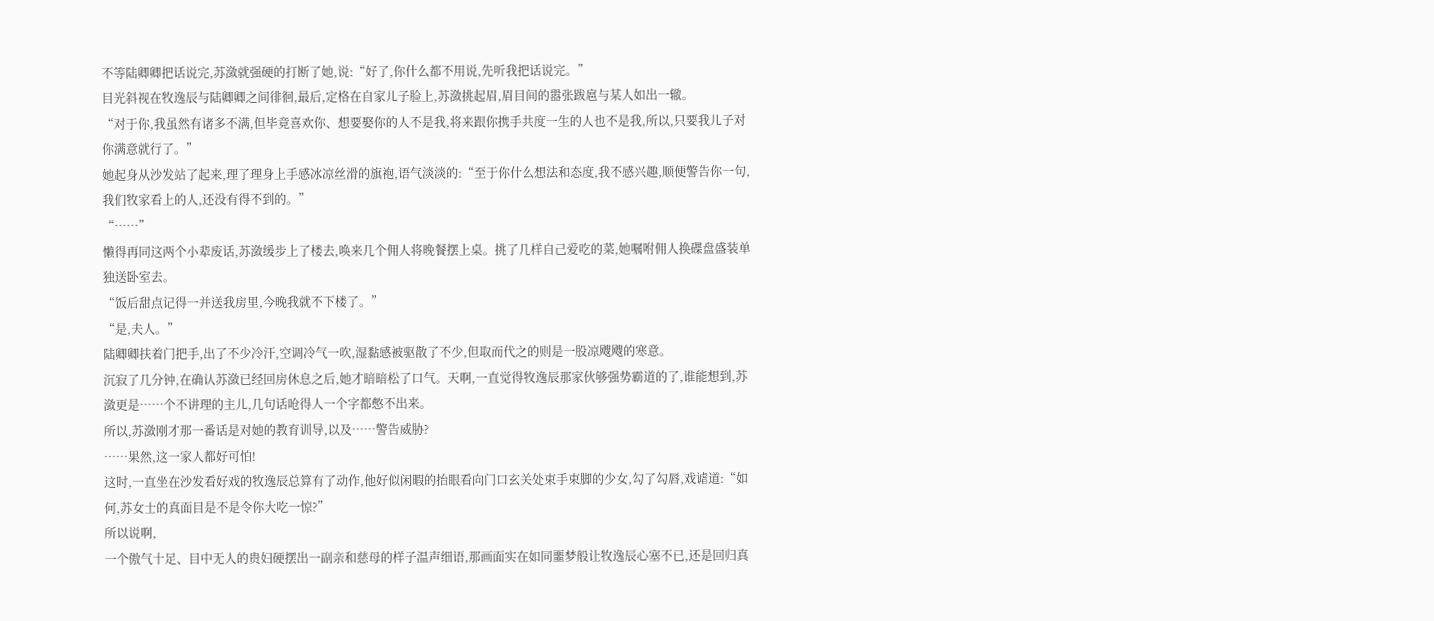不等陆卿卿把话说完,苏潋就强硬的打断了她,说:“好了,你什么都不用说,先听我把话说完。”
目光斜视在牧逸辰与陆卿卿之间徘徊,最后,定格在自家儿子脸上,苏潋挑起眉,眉目间的嚣张跋扈与某人如出一辙。
“对于你,我虽然有诸多不满,但毕竟喜欢你、想要娶你的人不是我,将来跟你携手共度一生的人也不是我,所以,只要我儿子对你满意就行了。”
她起身从沙发站了起来,理了理身上手感冰凉丝滑的旗袍,语气淡淡的:“至于你什么想法和态度,我不感兴趣,顺便警告你一句,我们牧家看上的人,还没有得不到的。”
“……”
懒得再同这两个小辈废话,苏潋缓步上了楼去,唤来几个佣人将晚餐摆上桌。挑了几样自己爱吃的菜,她嘱咐佣人换碟盘盛装单独送卧室去。
“饭后甜点记得一并送我房里,今晚我就不下楼了。”
“是,夫人。”
陆卿卿扶着门把手,出了不少冷汗,空调冷气一吹,湿黏感被驱散了不少,但取而代之的则是一股凉飕飕的寒意。
沉寂了几分钟,在确认苏潋已经回房休息之后,她才暗暗松了口气。天啊,一直觉得牧逸辰那家伙够强势霸道的了,谁能想到,苏潋更是……个不讲理的主儿,几句话呛得人一个字都憋不出来。
所以,苏潋刚才那一番话是对她的教育训导,以及……警告威胁?
……果然,这一家人都好可怕!
这时,一直坐在沙发看好戏的牧逸辰总算有了动作,他好似闲暇的抬眼看向门口玄关处束手束脚的少女,勾了勾唇,戏谑道:“如何,苏女士的真面目是不是令你大吃一惊?”
所以说啊,
一个傲气十足、目中无人的贵妇硬摆出一副亲和慈母的样子温声细语,那画面实在如同噩梦般让牧逸辰心塞不已,还是回归真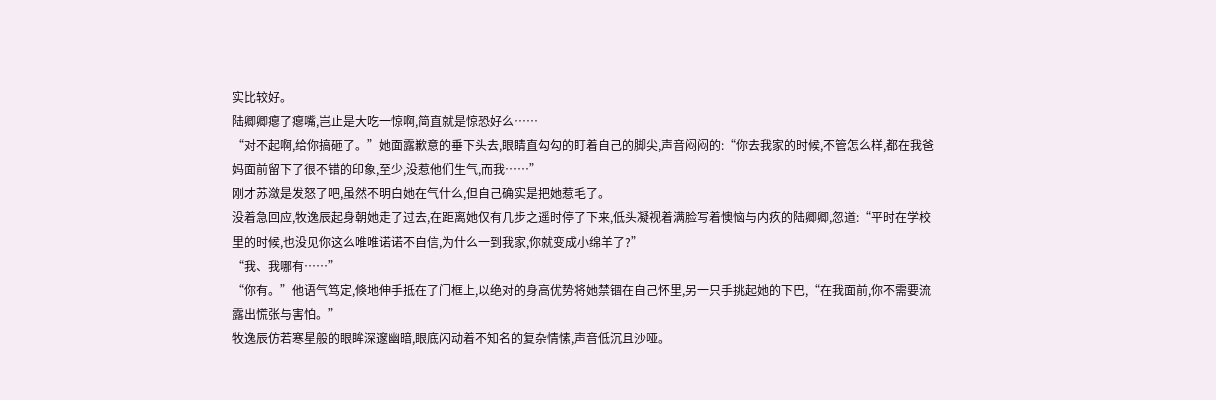实比较好。
陆卿卿瘪了瘪嘴,岂止是大吃一惊啊,简直就是惊恐好么……
“对不起啊,给你搞砸了。”她面露歉意的垂下头去,眼睛直勾勾的盯着自己的脚尖,声音闷闷的:“你去我家的时候,不管怎么样,都在我爸妈面前留下了很不错的印象,至少,没惹他们生气,而我……”
刚才苏潋是发怒了吧,虽然不明白她在气什么,但自己确实是把她惹毛了。
没着急回应,牧逸辰起身朝她走了过去,在距离她仅有几步之遥时停了下来,低头凝视着满脸写着懊恼与内疚的陆卿卿,忽道:“平时在学校里的时候,也没见你这么唯唯诺诺不自信,为什么一到我家,你就变成小绵羊了?”
“我、我哪有……”
“你有。”他语气笃定,倏地伸手抵在了门框上,以绝对的身高优势将她禁锢在自己怀里,另一只手挑起她的下巴,“在我面前,你不需要流露出慌张与害怕。”
牧逸辰仿若寒星般的眼眸深邃幽暗,眼底闪动着不知名的复杂情愫,声音低沉且沙哑。